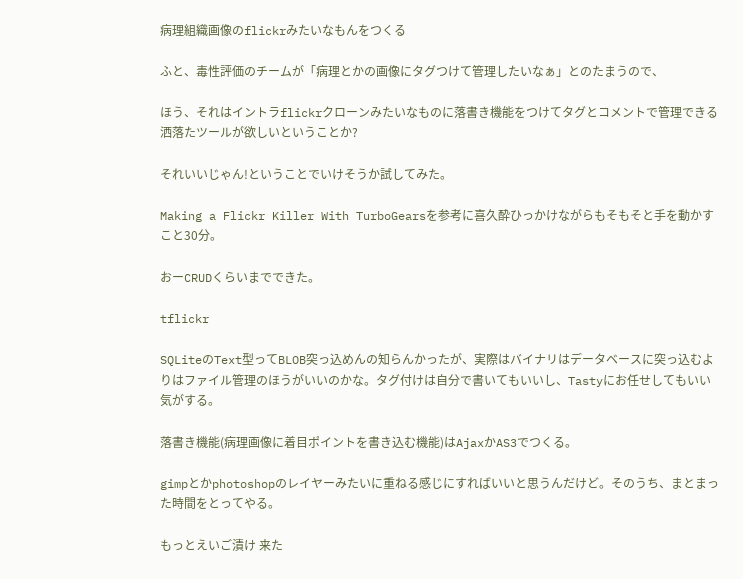病理組織画像のflickrみたいなもんをつくる

ふと、毒性評価のチームが「病理とかの画像にタグつけて管理したいなぁ」とのたまうので、

ほう、それはイントラflickrクローンみたいなものに落書き機能をつけてタグとコメントで管理できる洒落たツールが欲しいということか?

それいいじゃん!ということでいけそうか試してみた。

Making a Flickr Killer With TurboGearsを参考に喜久酔ひっかけながらもそもそと手を動かすこと30分。

おーCRUDくらいまでできた。

tflickr

SQLiteのText型ってBLOB突っ込めんの知らんかったが、実際はバイナリはデータベースに突っ込むよりはファイル管理のほうがいいのかな。タグ付けは自分で書いてもいいし、Tastyにお任せしてもいい気がする。

落書き機能(病理画像に着目ポイントを書き込む機能)はAjaxかAS3でつくる。

gimpとかphotoshopのレイヤーみたいに重ねる感じにすればいいと思うんだけど。そのうち、まとまった時間をとってやる。

もっとえいご漬け 来た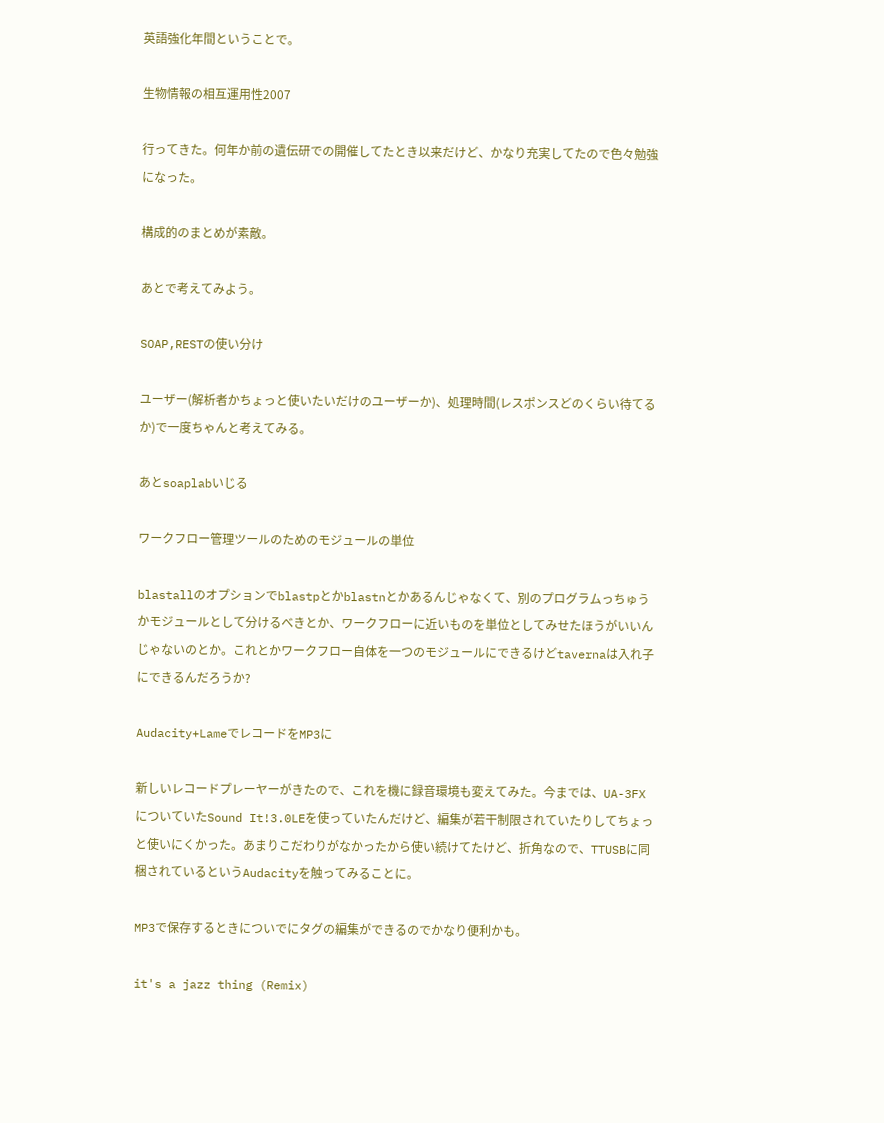英語強化年間ということで。

生物情報の相互運用性2007

行ってきた。何年か前の遺伝研での開催してたとき以来だけど、かなり充実してたので色々勉強になった。

構成的のまとめが素敵。

あとで考えてみよう。

SOAP,RESTの使い分け

ユーザー(解析者かちょっと使いたいだけのユーザーか)、処理時間(レスポンスどのくらい待てるか)で一度ちゃんと考えてみる。

あとsoaplabいじる

ワークフロー管理ツールのためのモジュールの単位

blastallのオプションでblastpとかblastnとかあるんじゃなくて、別のプログラムっちゅうかモジュールとして分けるべきとか、ワークフローに近いものを単位としてみせたほうがいいんじゃないのとか。これとかワークフロー自体を一つのモジュールにできるけどtavernaは入れ子にできるんだろうか?

Audacity+LameでレコードをMP3に

新しいレコードプレーヤーがきたので、これを機に録音環境も変えてみた。今までは、UA-3FXについていたSound It!3.0LEを使っていたんだけど、編集が若干制限されていたりしてちょっと使いにくかった。あまりこだわりがなかったから使い続けてたけど、折角なので、TTUSBに同梱されているというAudacityを触ってみることに。

MP3で保存するときについでにタグの編集ができるのでかなり便利かも。

it's a jazz thing (Remix)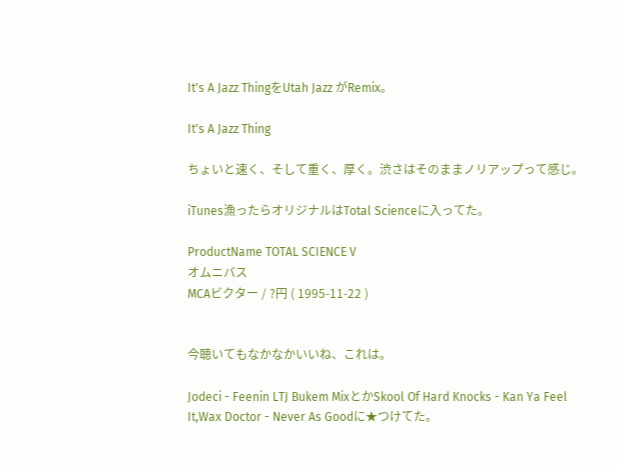It's A Jazz ThingをUtah Jazz がRemix。

It's A Jazz Thing

ちょいと速く、そして重く、厚く。渋さはそのままノリアップって感じ。

iTunes漁ったらオリジナルはTotal Scienceに入ってた。

ProductName TOTAL SCIENCE V
オムニバス
MCAビクター / ?円 ( 1995-11-22 )


今聴いてもなかなかいいね、これは。

Jodeci - Feenin LTJ Bukem MixとかSkool Of Hard Knocks - Kan Ya Feel It,Wax Doctor - Never As Goodに★つけてた。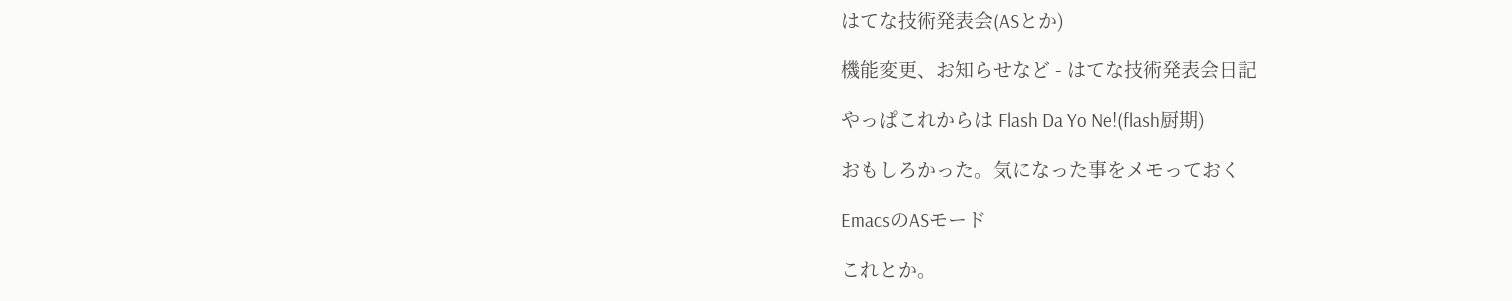はてな技術発表会(ASとか)

機能変更、お知らせなど - はてな技術発表会日記

やっぱこれからは Flash Da Yo Ne!(flash厨期)

おもしろかった。気になった事をメモっておく

EmacsのASモード

これとか。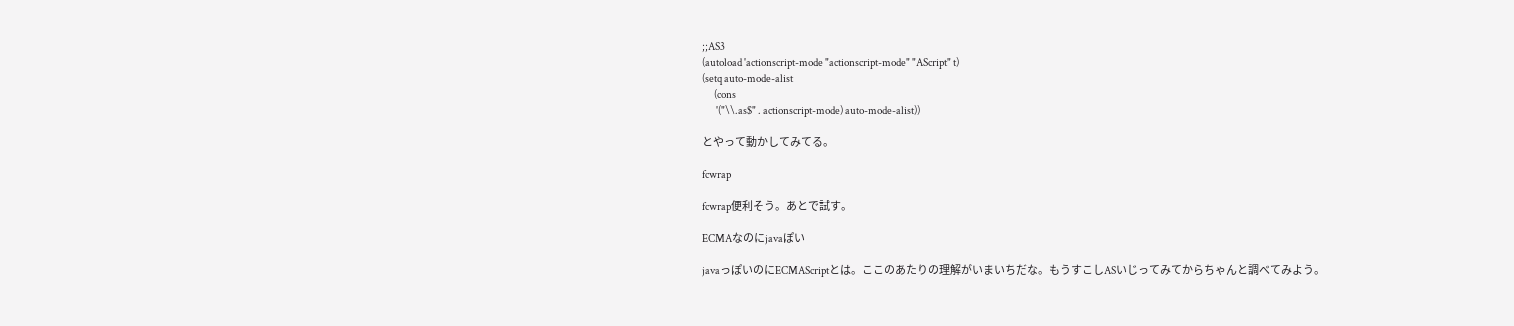;;AS3
(autoload 'actionscript-mode "actionscript-mode" "AScript" t)
(setq auto-mode-alist
      (cons
       '("\\.as$" . actionscript-mode) auto-mode-alist))

とやって動かしてみてる。

fcwrap

fcwrap便利そう。あとで試す。

ECMAなのにjavaぽい

javaっぽいのにECMAScriptとは。ここのあたりの理解がいまいちだな。もうすこしASいじってみてからちゃんと調べてみよう。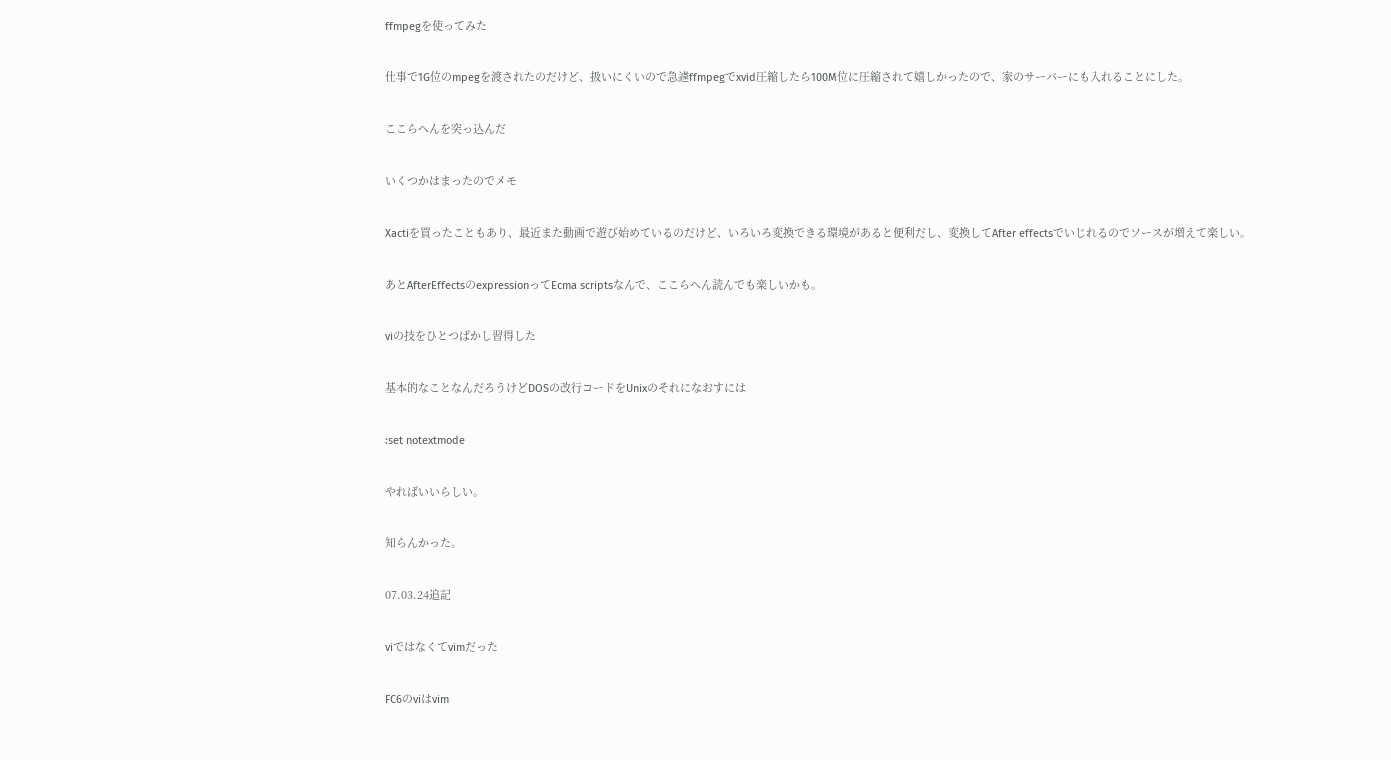ffmpegを使ってみた

仕事で1G位のmpegを渡されたのだけど、扱いにくいので急遽ffmpegでxvid圧縮したら100M位に圧縮されて嬉しかったので、家のサーバーにも入れることにした。

ここらへんを突っ込んだ

いくつかはまったのでメモ

Xactiを買ったこともあり、最近また動画で遊び始めているのだけど、いろいろ変換できる環境があると便利だし、変換してAfter effectsでいじれるのでソースが増えて楽しい。

あとAfterEffectsのexpressionってEcma scriptsなんで、ここらへん読んでも楽しいかも。

viの技をひとつばかし習得した

基本的なことなんだろうけどDOSの改行コードをUnixのそれになおすには

:set notextmode

やればいいらしい。

知らんかった。

07.03.24追記

viではなくてvimだった

FC6のviはvim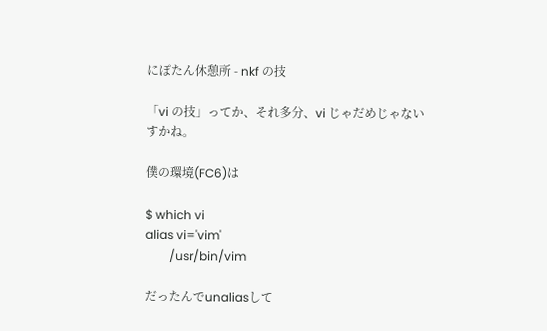にぽたん休憩所 - nkf の技

「vi の技」ってか、それ多分、vi じゃだめじゃないすかね。

僕の環境(FC6)は

$ which vi
alias vi='vim'
        /usr/bin/vim

だったんでunaliasして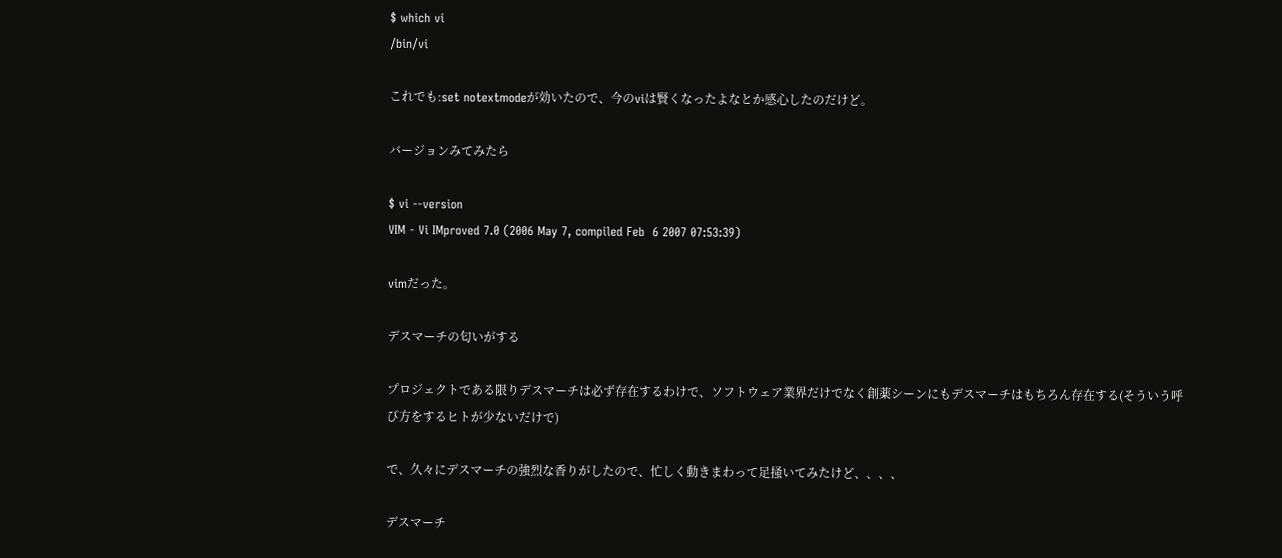$ which vi
/bin/vi

これでも:set notextmodeが効いたので、今のviは賢くなったよなとか感心したのだけど。

バージョンみてみたら

$ vi --version
VIM - Vi IMproved 7.0 (2006 May 7, compiled Feb  6 2007 07:53:39)

vimだった。

デスマーチの匂いがする

プロジェクトである限りデスマーチは必ず存在するわけで、ソフトウェア業界だけでなく創薬シーンにもデスマーチはもちろん存在する(そういう呼び方をするヒトが少ないだけで)

で、久々にデスマーチの強烈な香りがしたので、忙しく動きまわって足掻いてみたけど、、、、

デスマーチ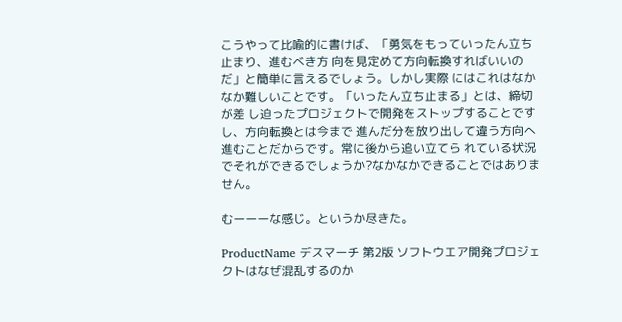こうやって比喩的に書けば、「勇気をもっていったん立ち止まり、進むべき方 向を見定めて方向転換すればいいのだ」と簡単に言えるでしょう。しかし実際 にはこれはなかなか難しいことです。「いったん立ち止まる」とは、締切が差 し迫ったプロジェクトで開発をストップすることですし、方向転換とは今まで 進んだ分を放り出して違う方向へ進むことだからです。常に後から追い立てら れている状況でそれができるでしょうか?なかなかできることではありません。

むーーーな感じ。というか尽きた。

ProductName デスマーチ 第2版 ソフトウエア開発プロジェクトはなぜ混乱するのか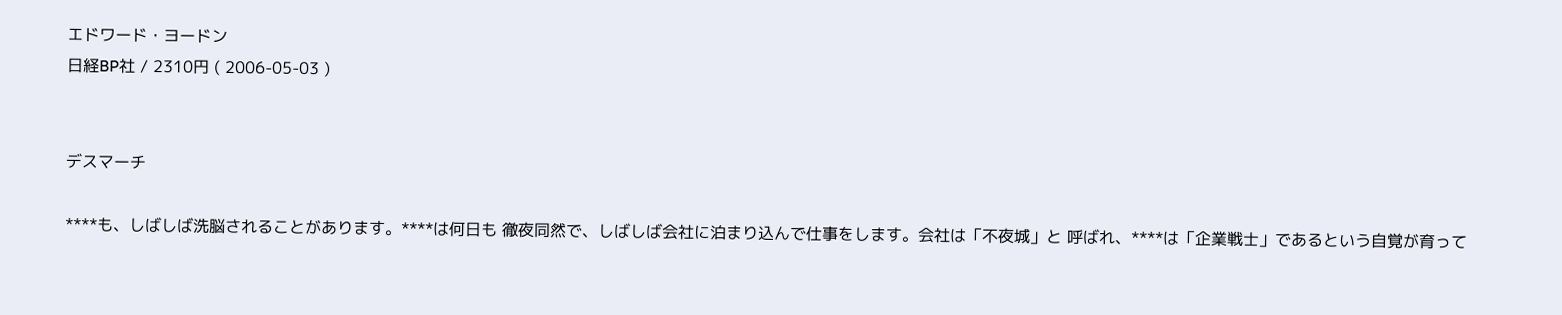エドワード・ヨードン
日経BP社 / 2310円 ( 2006-05-03 )


デスマーチ

****も、しばしば洗脳されることがあります。****は何日も 徹夜同然で、しばしば会社に泊まり込んで仕事をします。会社は「不夜城」と 呼ばれ、****は「企業戦士」であるという自覚が育って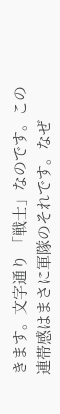きます。文字通り 「戦士」なのです。この連帯感はまさに軍隊のそれです。なぜ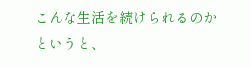こんな生活を続けられるのかというと、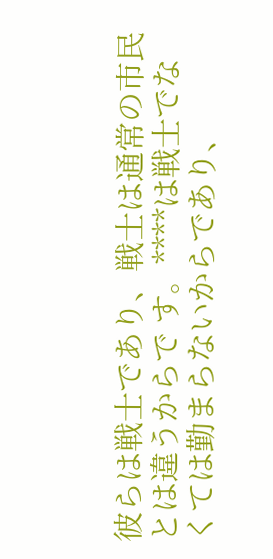彼らは戦士であり、戦士は通常の市民とは違うからで す。****は戦士でなくては勤まらないからであり、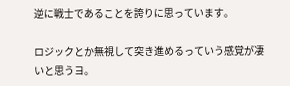逆に戦士であることを誇りに思っています。

ロジックとか無視して突き進めるっていう感覚が凄いと思うヨ。